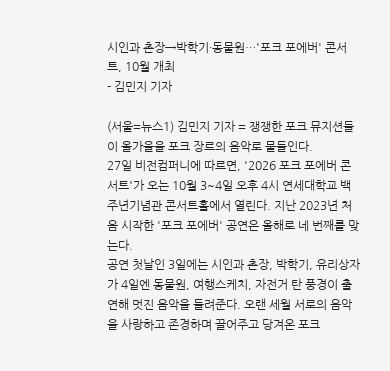시인과 촌장→박학기·동물원…'포크 포에버' 콘서트, 10월 개최
- 김민지 기자

(서울=뉴스1) 김민지 기자 = 쟁쟁한 포크 뮤지션들이 올가을을 포크 장르의 음악로 물들인다.
27일 비전컴퍼니에 따르면, '2026 포크 포에버 콘서트'가 오는 10월 3~4일 오후 4시 연세대학교 백주년기념관 콘서트홀에서 열린다. 지난 2023년 처음 시작한 '포크 포에버' 공연은 올해로 네 번째를 맞는다.
공연 첫날인 3일에는 시인과 촌장, 박학기, 유리상자가 4일엔 동물원, 여행스케치, 자전거 탄 풍경이 출연해 멋진 음악을 들려준다. 오랜 세월 서로의 음악을 사랑하고 존경하며 끌어주고 당겨온 포크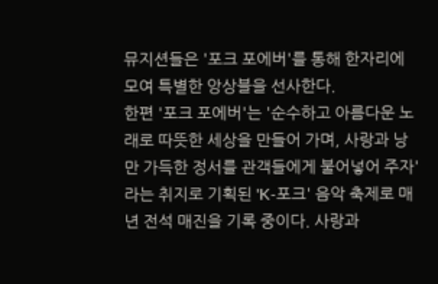뮤지션들은 '포크 포에버'를 통해 한자리에 모여 특별한 앙상블을 선사한다.
한편 '포크 포에버'는 '순수하고 아름다운 노래로 따뜻한 세상을 만들어 가며, 사랑과 낭만 가득한 정서를 관객들에게 불어넣어 주자'라는 취지로 기획된 'K-포크' 음악 축제로 매년 전석 매진을 기록 중이다. 사랑과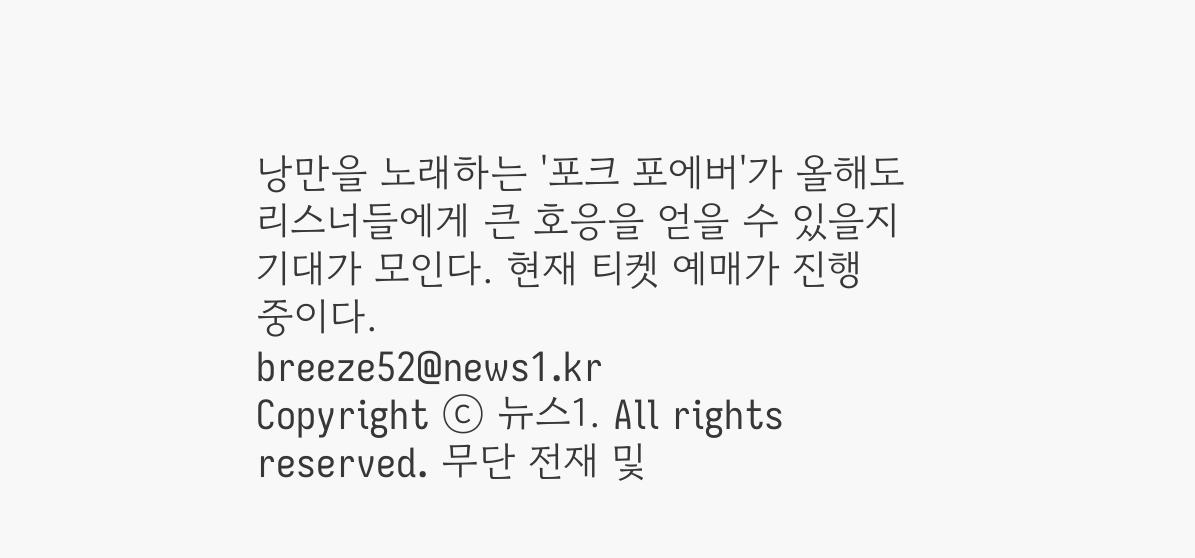낭만을 노래하는 '포크 포에버'가 올해도 리스너들에게 큰 호응을 얻을 수 있을지 기대가 모인다. 현재 티켓 예매가 진행 중이다.
breeze52@news1.kr
Copyright ⓒ 뉴스1. All rights reserved. 무단 전재 및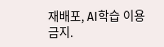재배포, AI학습 이용금지.